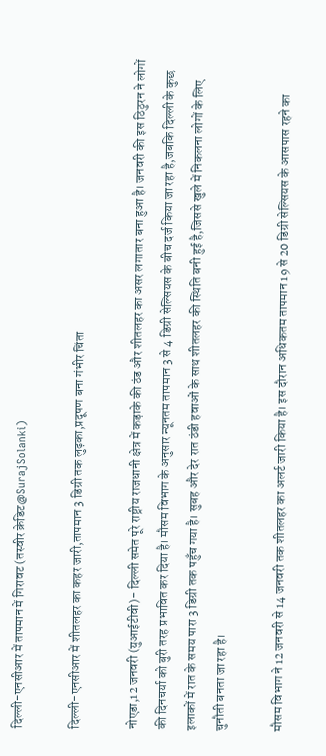दिल्ली-एनसीआर में तापमान में गिरावट (तस्वीर क्रेडिट@SurajSolanki)

दिल्ली-एनसीआर में शीतलहर का कहर जारी,तापमान 3 डिग्री तक लुढ़का,प्रदूषण बना गंभीर चिंता

नोएडा,12 जनवरी (युआईटीवी)- दिल्ली समेत पूरे राष्ट्रीय राजधानी क्षेत्र में कड़ाके की ठंड और शीतलहर का असर लगातार बना हुआ है। जनवरी की इस ठिठुरन ने लोगों की दिनचर्या को बुरी तरह प्रभावित कर दिया है। मौसम विभाग के अनुसार न्यूनतम तापमान 3 से 4 डिग्री सेल्सियस के बीच दर्ज किया जा रहा है,जबकि दिल्ली के कुछ इलाकों में रात के समय पारा 3 डिग्री तक पहुँच गया है। सुबह और देर रात ठंडी हवाओं के साथ शीतलहर की स्थिति बनी हुई है,जिससे खुले में निकलना लोगों के लिए चुनौती बनता जा रहा है।

मौसम विभाग ने 12 जनवरी से 14 जनवरी तक शीतलहर का अलर्ट जारी किया है। इस दौरान अधिकतम तापमान 19 से 20 डिग्री सेल्सियस के आसपास रहने का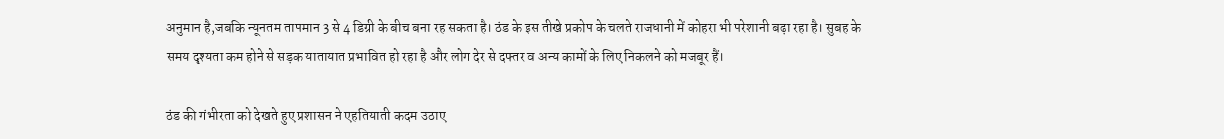अनुमान है,जबकि न्यूनतम तापमान 3 से 4 डिग्री के बीच बना रह सकता है। ठंड के इस तीखे प्रकोप के चलते राजधानी में कोहरा भी परेशानी बढ़ा रहा है। सुबह के समय दृश्यता कम होने से सड़क यातायात प्रभावित हो रहा है और लोग देर से दफ्तर व अन्य कामों के लिए निकलने को मजबूर हैं।

ठंड की गंभीरता को देखते हुए प्रशासन ने एहतियाती कदम उठाए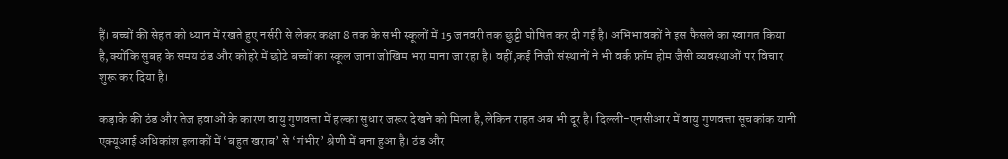हैं। बच्चों की सेहत को ध्यान में रखते हुए नर्सरी से लेकर कक्षा 8 तक के सभी स्कूलों में 15 जनवरी तक छुट्टी घोषित कर दी गई है। अभिभावकों ने इस फैसले का स्वागत किया है,क्योंकि सुबह के समय ठंड और कोहरे में छोटे बच्चों का स्कूल जाना जोखिम भरा माना जा रहा है। वहीं,कई निजी संस्थानों ने भी वर्क फ्रॉम होम जैसी व्यवस्थाओं पर विचार शुरू कर दिया है।

कड़ाके की ठंड और तेज हवाओं के कारण वायु गुणवत्ता में हल्का सुधार जरूर देखने को मिला है,लेकिन राहत अब भी दूर है। दिल्ली-एनसीआर में वायु गुणवत्ता सूचकांक यानी एक्यूआई अधिकांश इलाकों में ‘बहुत खराब’ से ‘गंभीर’ श्रेणी में बना हुआ है। ठंड और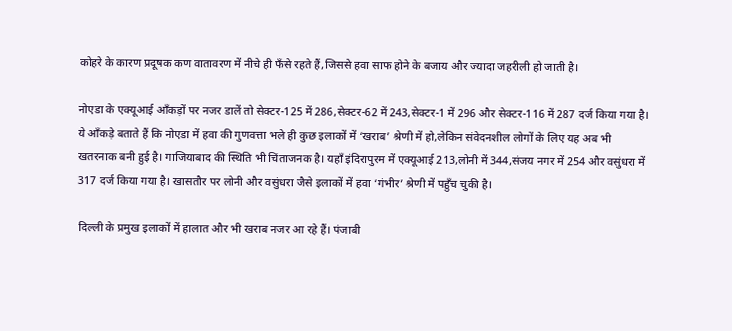कोहरे के कारण प्रदूषक कण वातावरण में नीचे ही फँसे रहते हैं,जिससे हवा साफ होने के बजाय और ज्यादा जहरीली हो जाती है।

नोएडा के एक्यूआई आँकड़ों पर नजर डालें तो सेक्टर-125 में 286,सेक्टर-62 में 243,सेक्टर-1 में 296 और सेक्टर-116 में 287 दर्ज किया गया है। ये आँकड़े बताते हैं कि नोएडा में हवा की गुणवत्ता भले ही कुछ इलाकों में ‘खराब’ श्रेणी में हो,लेकिन संवेदनशील लोगों के लिए यह अब भी खतरनाक बनी हुई है। गाजियाबाद की स्थिति भी चिंताजनक है। यहाँ इंदिरापुरम में एक्यूआई 213,लोनी में 344,संजय नगर में 254 और वसुंधरा में 317 दर्ज किया गया है। खासतौर पर लोनी और वसुंधरा जैसे इलाकों में हवा ‘गंभीर’ श्रेणी में पहुँच चुकी है।

दिल्ली के प्रमुख इलाकों में हालात और भी खराब नजर आ रहे हैं। पंजाबी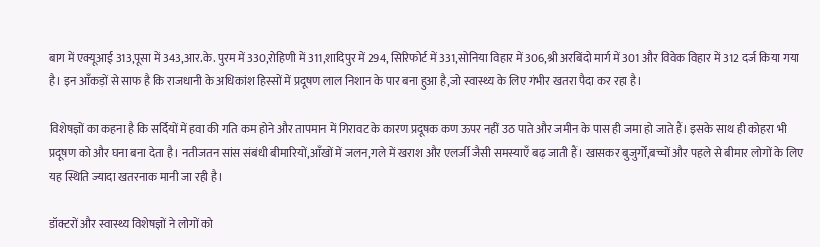बाग में एक्यूआई 313,पूसा में 343,आर.के. पुरम में 330,रोहिणी में 311,शादिपुर में 294, सिरिफोर्ट में 331,सोनिया विहार में 306,श्री अरबिंदो मार्ग में 301 और विवेक विहार में 312 दर्ज किया गया है। इन आँकड़ों से साफ है कि राजधानी के अधिकांश हिस्सों में प्रदूषण लाल निशान के पार बना हुआ है,जो स्वास्थ्य के लिए गंभीर खतरा पैदा कर रहा है।

विशेषज्ञों का कहना है कि सर्दियों में हवा की गति कम होने और तापमान में गिरावट के कारण प्रदूषक कण ऊपर नहीं उठ पाते और जमीन के पास ही जमा हो जाते हैं। इसके साथ ही कोहरा भी प्रदूषण को और घना बना देता है। नतीजतन सांस संबंधी बीमारियों,आँखों में जलन,गले में खराश और एलर्जी जैसी समस्याएँ बढ़ जाती हैं। खासकर बुजुर्गों,बच्चों और पहले से बीमार लोगों के लिए यह स्थिति ज्यादा खतरनाक मानी जा रही है।

डॉक्टरों और स्वास्थ्य विशेषज्ञों ने लोगों को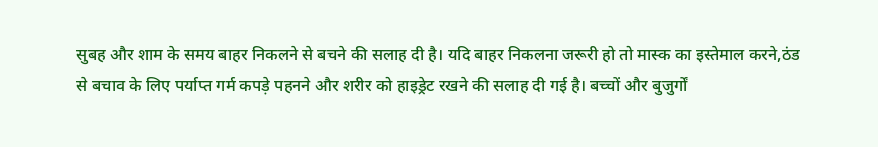सुबह और शाम के समय बाहर निकलने से बचने की सलाह दी है। यदि बाहर निकलना जरूरी हो तो मास्क का इस्तेमाल करने,ठंड से बचाव के लिए पर्याप्त गर्म कपड़े पहनने और शरीर को हाइड्रेट रखने की सलाह दी गई है। बच्चों और बुजुर्गों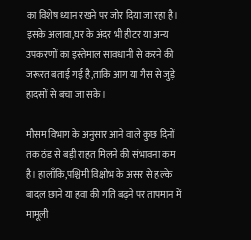का विशेष ध्यान रखने पर जोर दिया जा रहा है। इसके अलावा,घर के अंदर भी हीटर या अन्य उपकरणों का इस्तेमाल सावधानी से करने की जरूरत बताई गई है,ताकि आग या गैस से जुड़े हादसों से बचा जा सके।

मौसम विभाग के अनुसार आने वाले कुछ दिनों तक ठंड से बड़ी राहत मिलने की संभावना कम है। हालाँकि,पश्चिमी विक्षोभ के असर से हल्के बादल छाने या हवा की गति बढ़ने पर तापमान में मामूली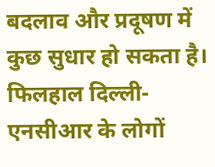बदलाव और प्रदूषण में कुछ सुधार हो सकता है। फिलहाल दिल्ली-एनसीआर के लोगों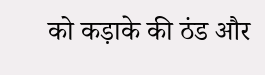को कड़ाके की ठंड और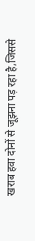खराब हवा दोनों से जूझना पड़ रहा है,जिससे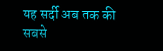यह सर्दी अब तक की सबसे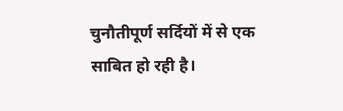चुनौतीपूर्ण सर्दियों में से एक साबित हो रही है।